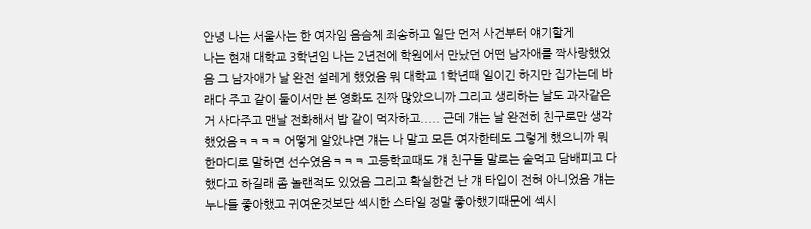안녕 나는 서울사는 한 여자임 음슴체 죄송하고 일단 먼저 사건부터 얘기할게
나는 현재 대학교 3학년임 나는 2년전에 학원에서 만났던 어떤 남자애를 짝사랑했었음 그 남자애가 날 완전 설레게 했었음 뭐 대학교 1학년때 일이긴 하지만 집가는데 바래다 주고 같이 둘이서만 본 영화도 진짜 많았으니까 그리고 생리하는 날도 과자같은거 사다주고 맨날 전화해서 밥 같이 먹자하고..... 근데 걔는 날 완전히 친구로만 생각했었음ㅋㅋㅋㅋ 어떻게 알았냐면 걔는 나 말고 모든 여자한테도 그렇게 했으니까 뭐 한마디로 말하면 선수였음ㅋㅋㅋ 고등학교때도 걔 친구들 말로는 술먹고 담배피고 다 했다고 하길래 좀 놀랜적도 있었음 그리고 확실한건 난 걔 타입이 전혀 아니었음 걔는 누나들 좋아했고 귀여운것보단 섹시한 스타일 정말 좋아했기때문에 섹시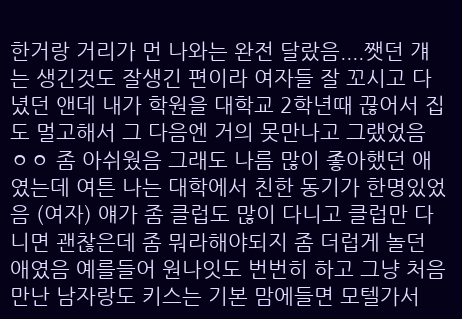한거랑 거리가 먼 나와는 완전 달랐음....쨋던 걔는 생긴것도 잘생긴 편이라 여자들 잘 꼬시고 다녔던 앤데 내가 학원을 대학교 2학년때 끊어서 집도 멀고해서 그 다음엔 거의 못만나고 그랬었음 ㅇㅇ 좀 아쉬웠음 그래도 나름 많이 좋아했던 애였는데 여튼 나는 대학에서 친한 동기가 한명있었음 (여자) 얘가 좀 클럽도 많이 다니고 클럽만 다니면 괜찮은데 좀 뭐라해야되지 좀 더럽게 놀던 애였음 예를들어 원나잇도 번번히 하고 그냥 처음만난 남자랑도 키스는 기본 맘에들면 모텔가서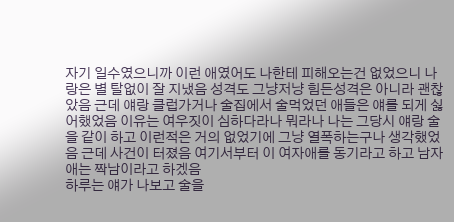자기 일수였으니까 이런 애였어도 나한테 피해오는건 없었으니 나랑은 별 탈없이 잘 지냈음 성격도 그냥저냥 힘든성격은 아니라 괜찮았음 근데 얘랑 클럽가거나 술집에서 술먹었던 애들은 얘를 되게 싫어했었음 이유는 여우짓이 심하다라나 뭐라나 나는 그당시 얘랑 술을 같이 하고 이런적은 거의 없었기에 그냥 열폭하는구나 생각했었음 근데 사건이 터졌음 여기서부터 이 여자애를 동기라고 하고 남자애는 짝남이라고 하겠음
하루는 얘가 나보고 술을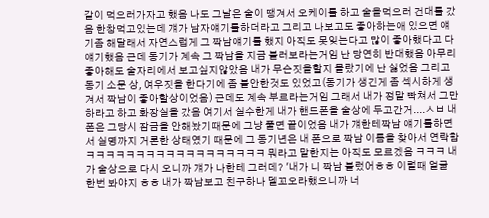같이 먹으러가자고 했음 나도 그날은 술이 땡겨서 오케이를 하고 술을먹으러 건대를 갔음 한창먹고있는데 걔가 남자얘기를하더라고 그리고 나보고도 좋아하는애 있으면 얘기좀 해달래서 자연스럽게 그 짝남얘기를 했지 아직도 못잊는다고 많이 좋아했다고 다 얘기했음 근데 동기가 계속 그 짝남을 지금 불러보라는거임 난 당연히 반대했음 아무리 좋아해도 술자리에서 보고싶지않았음 내가 무슨짓을할지 몰랐기에 난 싫었음 그리고 동기 소문 상, 여우짓을 한다기에 좀 불안한것도 있었고(동기가 생긴게 좀 섹시하게 생겨서 짝남이 좋아할상이었음) 근데도 계속 부르라는거임 그래서 내가 정말 빡쳐서 그만하라고 하고 화장실을 갔음 여기서 실수한게 내가 핸드폰을 술상에 두고간거....ㅅㅂ 내 폰은 그당시 잠금을 안해놨기때문에 그냥 풀면 끝이었음 내가 걔한테짝남 얘기를하면서 실명까지 거론한 상태였기 때문에 그 동기년은 내 폰으로 짝남 이름을 찾아서 연락함 ㅋㅋㅋㅋㅋㅋㅋㅋㅋㅋㅋㅋㅋㅋㅋㅋㅋㅋ 뭐라고 말한지는 아직도 모르겠음 ㅋㅋㅋ 내가 술상으로 다시 오니까 걔가 나한테 그러데? '내가 니 짝남 불렀어ㅎㅎ 이럴때 얼굴 한번 봐야지 ㅎㅎ 내가 짝남보고 친구하나 델꼬오라했으니까 너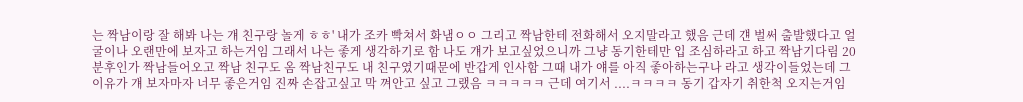는 짝남이랑 잘 해봐 나는 걔 친구랑 놀게 ㅎㅎ' 내가 조카 빡쳐서 화냄ㅇㅇ 그리고 짝남한테 전화해서 오지말라고 했음 근데 걘 벌써 출발했다고 얼굴이나 오랜만에 보자고 하는거임 그래서 나는 좋게 생각하기로 함 나도 걔가 보고싶었으니까 그냥 동기한테만 입 조심하라고 하고 짝남기다림 20분후인가 짝남들어오고 짝남 친구도 옴 짝남친구도 내 친구였기때문에 반갑게 인사함 그때 내가 얘를 아직 좋아하는구나 라고 생각이들었는데 그 이유가 걔 보자마자 너무 좋은거임 진짜 손잡고싶고 막 껴안고 싶고 그랬음 ㅋㅋㅋㅋㅋ 근데 여기서 ....ㅋㅋㅋㅋ 동기 갑자기 취한척 오지는거임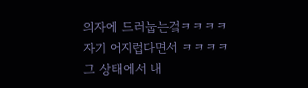의자에 드러눕는겈ㅋㅋㅋㅋ 자기 어지럽다면서 ㅋㅋㅋㅋ 그 상태에서 내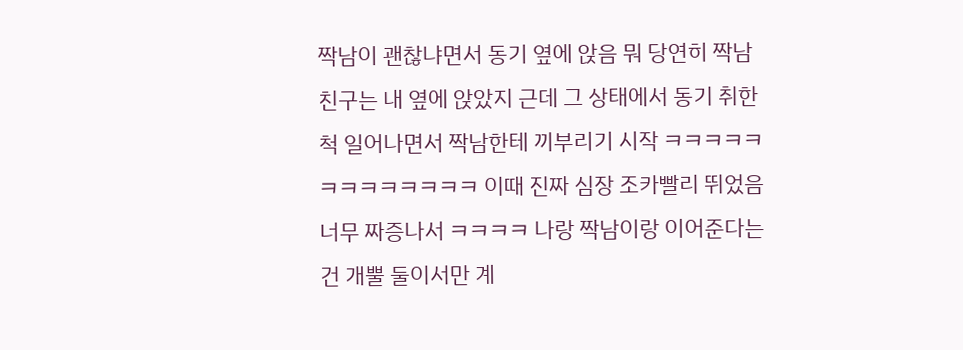짝남이 괜찮냐면서 동기 옆에 앉음 뭐 당연히 짝남친구는 내 옆에 앉았지 근데 그 상태에서 동기 취한척 일어나면서 짝남한테 끼부리기 시작 ㅋㅋㅋㅋㅋㅋㅋㅋㅋㅋㅋㅋㅋ 이때 진짜 심장 조카빨리 뛰었음 너무 짜증나서 ㅋㅋㅋㅋ 나랑 짝남이랑 이어준다는건 개뿔 둘이서만 계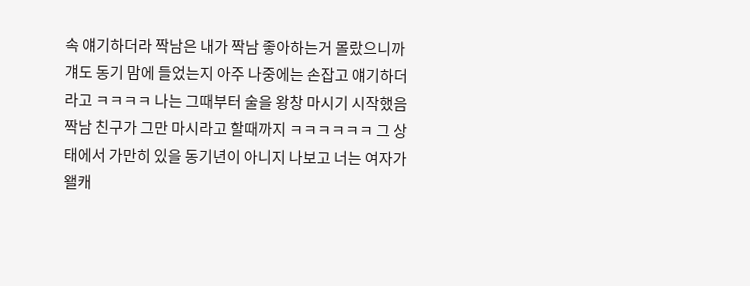속 얘기하더라 짝남은 내가 짝남 좋아하는거 몰랐으니까 걔도 동기 맘에 들었는지 아주 나중에는 손잡고 얘기하더라고 ㅋㅋㅋㅋ 나는 그때부터 술을 왕창 마시기 시작했음 짝남 친구가 그만 마시라고 할때까지 ㅋㅋㅋㅋㅋㅋ 그 상태에서 가만히 있을 동기년이 아니지 나보고 너는 여자가 왤캐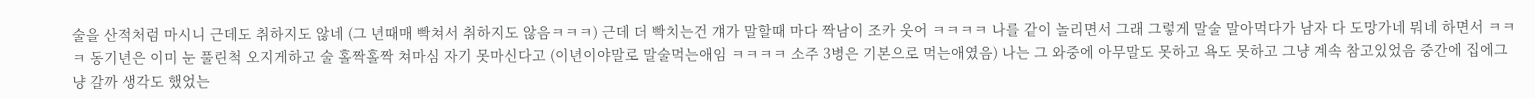술을 산적처럼 마시니 근데도 취하지도 않네 (그 년때매 빡쳐서 취하지도 않음ㅋㅋㅋ) 근데 더 빡치는건 걔가 말할때 마다 짝남이 조카 웃어 ㅋㅋㅋㅋ 나를 같이 놀리면서 그래 그렇게 말술 말아먹다가 남자 다 도망가네 뭐네 하면서 ㅋㅋㅋ 동기년은 이미 눈 풀린척 오지게하고 술 홀짝홀짝 쳐마심 자기 못마신다고 (이년이야말로 말술먹는애임 ㅋㅋㅋㅋ 소주 3병은 기본으로 먹는애였음) 나는 그 와중에 아무말도 못하고 욕도 못하고 그냥 계속 참고있었음 중간에 집에그냥 갈까 생각도 했었는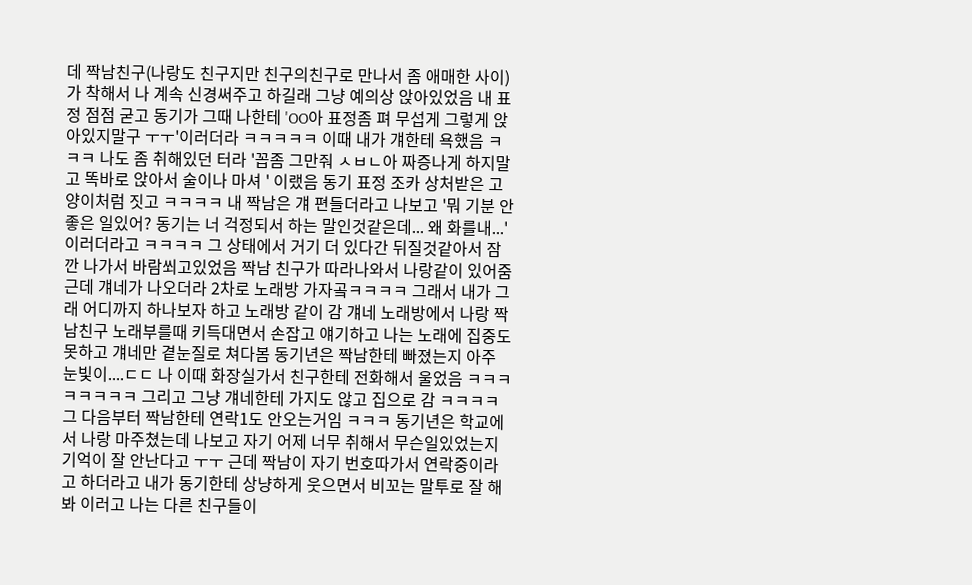데 짝남친구(나랑도 친구지만 친구의친구로 만나서 좀 애매한 사이)가 착해서 나 계속 신경써주고 하길래 그냥 예의상 앉아있었음 내 표정 점점 굳고 동기가 그때 나한테 'OO아 표정좀 펴 무섭게 그렇게 앉아있지말구 ㅜㅜ'이러더라 ㅋㅋㅋㅋㅋ 이때 내가 걔한테 욕했음 ㅋㅋㅋ 나도 좀 취해있던 터라 '꼽좀 그만줘 ㅅㅂㄴ아 짜증나게 하지말고 똑바로 앉아서 술이나 마셔 ' 이랬음 동기 표정 조카 상처받은 고양이처럼 짓고 ㅋㅋㅋㅋ 내 짝남은 걔 편들더라고 나보고 '뭐 기분 안좋은 일있어? 동기는 너 걱정되서 하는 말인것같은데... 왜 화를내...' 이러더라고 ㅋㅋㅋㅋ 그 상태에서 거기 더 있다간 뒤질것같아서 잠깐 나가서 바람쐬고있었음 짝남 친구가 따라나와서 나랑같이 있어줌 근데 걔네가 나오더라 2차로 노래방 가자곸ㅋㅋㅋㅋ 그래서 내가 그래 어디까지 하나보자 하고 노래방 같이 감 걔네 노래방에서 나랑 짝남친구 노래부를때 키득대면서 손잡고 얘기하고 나는 노래에 집중도 못하고 걔네만 곁눈질로 쳐다봄 동기년은 짝남한테 빠졌는지 아주 눈빛이....ㄷㄷ 나 이때 화장실가서 친구한테 전화해서 울었음 ㅋㅋㅋㅋㅋㅋㅋㅋ 그리고 그냥 걔네한테 가지도 않고 집으로 감 ㅋㅋㅋㅋ 그 다음부터 짝남한테 연락1도 안오는거임 ㅋㅋㅋ 동기년은 학교에서 나랑 마주쳤는데 나보고 자기 어제 너무 취해서 무슨일있었는지 기억이 잘 안난다고 ㅜㅜ 근데 짝남이 자기 번호따가서 연락중이라고 하더라고 내가 동기한테 상냥하게 웃으면서 비꼬는 말투로 잘 해봐 이러고 나는 다른 친구들이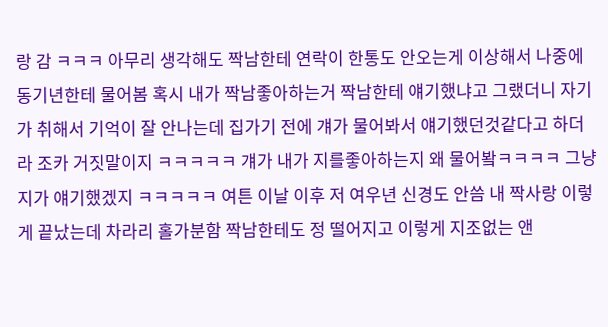랑 감 ㅋㅋㅋ 아무리 생각해도 짝남한테 연락이 한통도 안오는게 이상해서 나중에 동기년한테 물어봄 혹시 내가 짝남좋아하는거 짝남한테 얘기했냐고 그랬더니 자기가 취해서 기억이 잘 안나는데 집가기 전에 걔가 물어봐서 얘기했던것같다고 하더라 조카 거짓말이지 ㅋㅋㅋㅋㅋ 걔가 내가 지를좋아하는지 왜 물어봨ㅋㅋㅋㅋ 그냥 지가 얘기했겠지 ㅋㅋㅋㅋㅋ 여튼 이날 이후 저 여우년 신경도 안씀 내 짝사랑 이렇게 끝났는데 차라리 홀가분함 짝남한테도 정 떨어지고 이렇게 지조없는 앤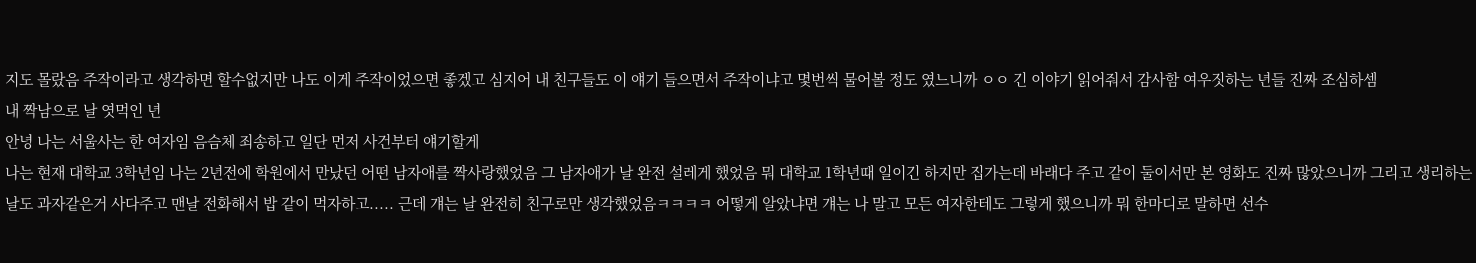지도 몰랐음 주작이라고 생각하면 할수없지만 나도 이게 주작이었으면 좋겠고 심지어 내 친구들도 이 얘기 들으면서 주작이냐고 몇번씩 물어볼 정도 였느니까 ㅇㅇ 긴 이야기 읽어줘서 감사함 여우짓하는 년들 진짜 조심하셈
내 짝남으로 날 엿먹인 년
안녕 나는 서울사는 한 여자임 음슴체 죄송하고 일단 먼저 사건부터 얘기할게
나는 현재 대학교 3학년임 나는 2년전에 학원에서 만났던 어떤 남자애를 짝사랑했었음 그 남자애가 날 완전 설레게 했었음 뭐 대학교 1학년때 일이긴 하지만 집가는데 바래다 주고 같이 둘이서만 본 영화도 진짜 많았으니까 그리고 생리하는 날도 과자같은거 사다주고 맨날 전화해서 밥 같이 먹자하고..... 근데 걔는 날 완전히 친구로만 생각했었음ㅋㅋㅋㅋ 어떻게 알았냐면 걔는 나 말고 모든 여자한테도 그렇게 했으니까 뭐 한마디로 말하면 선수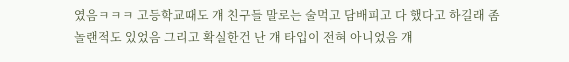였음ㅋㅋㅋ 고등학교때도 걔 친구들 말로는 술먹고 담배피고 다 했다고 하길래 좀 놀랜적도 있었음 그리고 확실한건 난 걔 타입이 전혀 아니었음 걔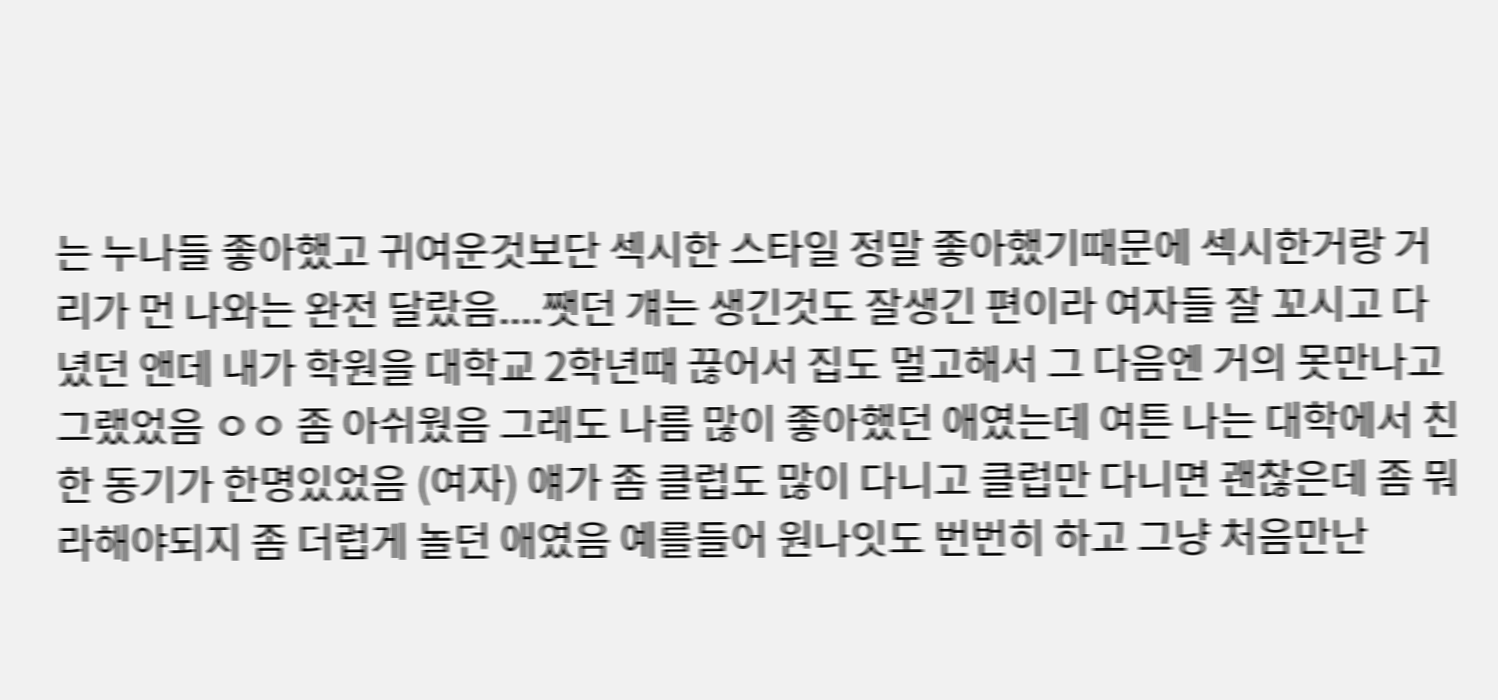는 누나들 좋아했고 귀여운것보단 섹시한 스타일 정말 좋아했기때문에 섹시한거랑 거리가 먼 나와는 완전 달랐음....쨋던 걔는 생긴것도 잘생긴 편이라 여자들 잘 꼬시고 다녔던 앤데 내가 학원을 대학교 2학년때 끊어서 집도 멀고해서 그 다음엔 거의 못만나고 그랬었음 ㅇㅇ 좀 아쉬웠음 그래도 나름 많이 좋아했던 애였는데 여튼 나는 대학에서 친한 동기가 한명있었음 (여자) 얘가 좀 클럽도 많이 다니고 클럽만 다니면 괜찮은데 좀 뭐라해야되지 좀 더럽게 놀던 애였음 예를들어 원나잇도 번번히 하고 그냥 처음만난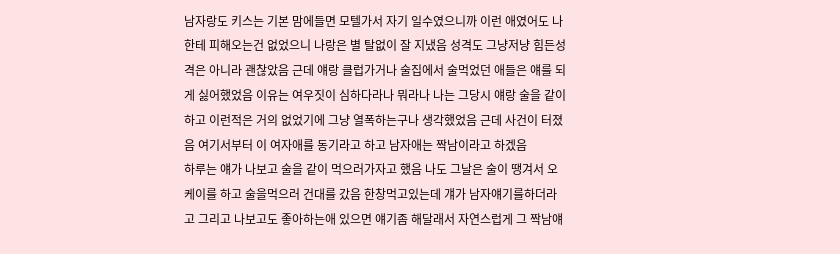남자랑도 키스는 기본 맘에들면 모텔가서 자기 일수였으니까 이런 애였어도 나한테 피해오는건 없었으니 나랑은 별 탈없이 잘 지냈음 성격도 그냥저냥 힘든성격은 아니라 괜찮았음 근데 얘랑 클럽가거나 술집에서 술먹었던 애들은 얘를 되게 싫어했었음 이유는 여우짓이 심하다라나 뭐라나 나는 그당시 얘랑 술을 같이 하고 이런적은 거의 없었기에 그냥 열폭하는구나 생각했었음 근데 사건이 터졌음 여기서부터 이 여자애를 동기라고 하고 남자애는 짝남이라고 하겠음
하루는 얘가 나보고 술을 같이 먹으러가자고 했음 나도 그날은 술이 땡겨서 오케이를 하고 술을먹으러 건대를 갔음 한창먹고있는데 걔가 남자얘기를하더라고 그리고 나보고도 좋아하는애 있으면 얘기좀 해달래서 자연스럽게 그 짝남얘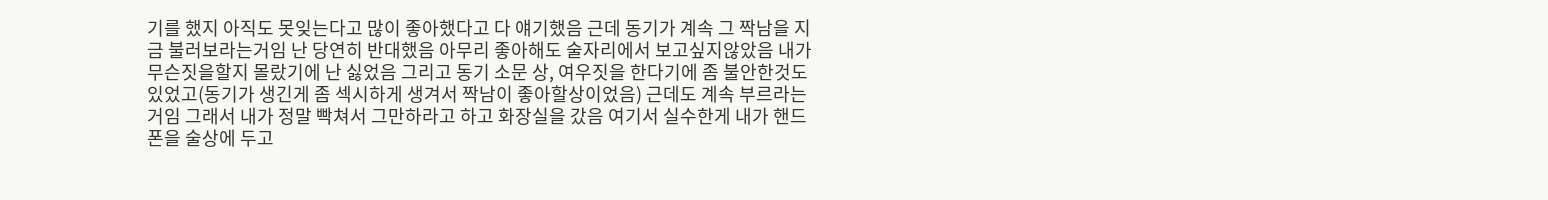기를 했지 아직도 못잊는다고 많이 좋아했다고 다 얘기했음 근데 동기가 계속 그 짝남을 지금 불러보라는거임 난 당연히 반대했음 아무리 좋아해도 술자리에서 보고싶지않았음 내가 무슨짓을할지 몰랐기에 난 싫었음 그리고 동기 소문 상, 여우짓을 한다기에 좀 불안한것도 있었고(동기가 생긴게 좀 섹시하게 생겨서 짝남이 좋아할상이었음) 근데도 계속 부르라는거임 그래서 내가 정말 빡쳐서 그만하라고 하고 화장실을 갔음 여기서 실수한게 내가 핸드폰을 술상에 두고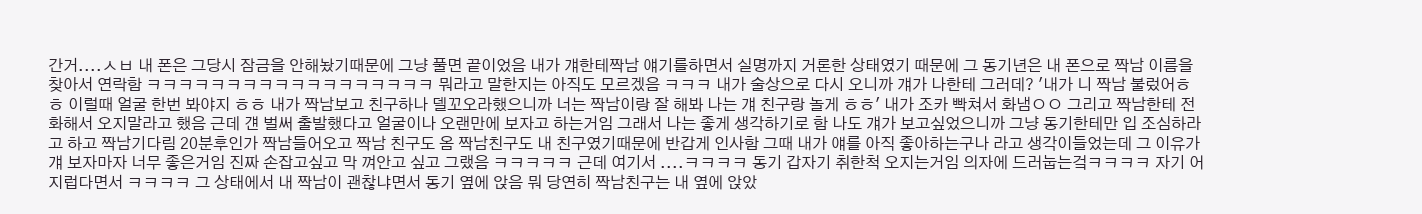간거....ㅅㅂ 내 폰은 그당시 잠금을 안해놨기때문에 그냥 풀면 끝이었음 내가 걔한테짝남 얘기를하면서 실명까지 거론한 상태였기 때문에 그 동기년은 내 폰으로 짝남 이름을 찾아서 연락함 ㅋㅋㅋㅋㅋㅋㅋㅋㅋㅋㅋㅋㅋㅋㅋㅋㅋㅋ 뭐라고 말한지는 아직도 모르겠음 ㅋㅋㅋ 내가 술상으로 다시 오니까 걔가 나한테 그러데? '내가 니 짝남 불렀어ㅎㅎ 이럴때 얼굴 한번 봐야지 ㅎㅎ 내가 짝남보고 친구하나 델꼬오라했으니까 너는 짝남이랑 잘 해봐 나는 걔 친구랑 놀게 ㅎㅎ' 내가 조카 빡쳐서 화냄ㅇㅇ 그리고 짝남한테 전화해서 오지말라고 했음 근데 걘 벌써 출발했다고 얼굴이나 오랜만에 보자고 하는거임 그래서 나는 좋게 생각하기로 함 나도 걔가 보고싶었으니까 그냥 동기한테만 입 조심하라고 하고 짝남기다림 20분후인가 짝남들어오고 짝남 친구도 옴 짝남친구도 내 친구였기때문에 반갑게 인사함 그때 내가 얘를 아직 좋아하는구나 라고 생각이들었는데 그 이유가 걔 보자마자 너무 좋은거임 진짜 손잡고싶고 막 껴안고 싶고 그랬음 ㅋㅋㅋㅋㅋ 근데 여기서 ....ㅋㅋㅋㅋ 동기 갑자기 취한척 오지는거임 의자에 드러눕는겈ㅋㅋㅋㅋ 자기 어지럽다면서 ㅋㅋㅋㅋ 그 상태에서 내 짝남이 괜찮냐면서 동기 옆에 앉음 뭐 당연히 짝남친구는 내 옆에 앉았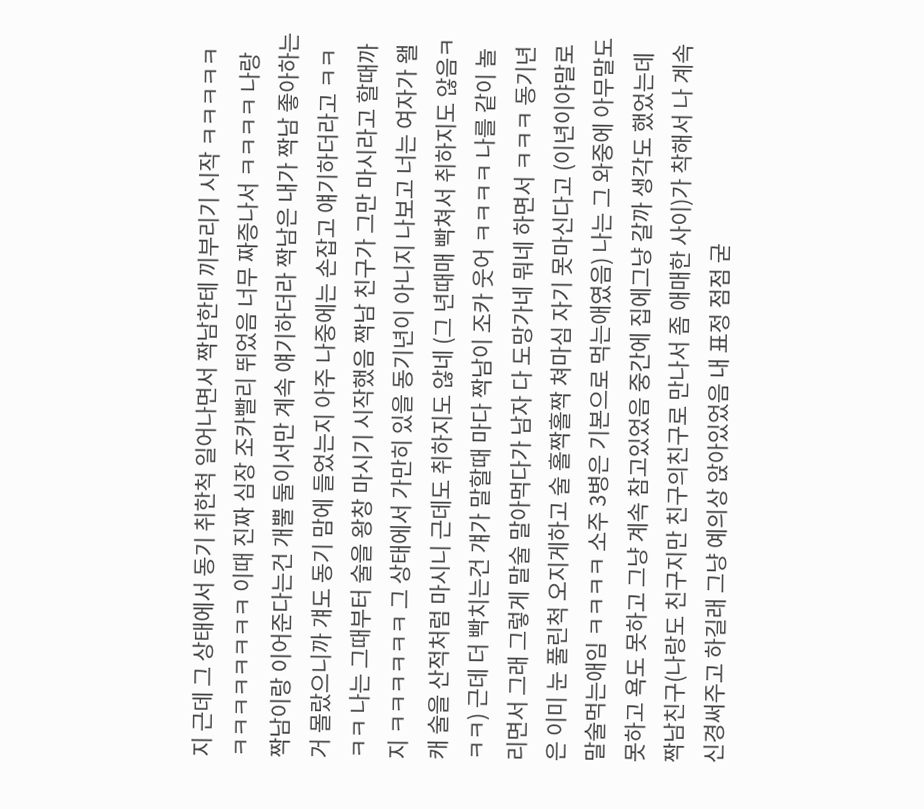지 근데 그 상태에서 동기 취한척 일어나면서 짝남한테 끼부리기 시작 ㅋㅋㅋㅋㅋㅋㅋㅋㅋㅋㅋㅋㅋ 이때 진짜 심장 조카빨리 뛰었음 너무 짜증나서 ㅋㅋㅋㅋ 나랑 짝남이랑 이어준다는건 개뿔 둘이서만 계속 얘기하더라 짝남은 내가 짝남 좋아하는거 몰랐으니까 걔도 동기 맘에 들었는지 아주 나중에는 손잡고 얘기하더라고 ㅋㅋㅋㅋ 나는 그때부터 술을 왕창 마시기 시작했음 짝남 친구가 그만 마시라고 할때까지 ㅋㅋㅋㅋㅋㅋ 그 상태에서 가만히 있을 동기년이 아니지 나보고 너는 여자가 왤캐 술을 산적처럼 마시니 근데도 취하지도 않네 (그 년때매 빡쳐서 취하지도 않음ㅋㅋㅋ) 근데 더 빡치는건 걔가 말할때 마다 짝남이 조카 웃어 ㅋㅋㅋㅋ 나를 같이 놀리면서 그래 그렇게 말술 말아먹다가 남자 다 도망가네 뭐네 하면서 ㅋㅋㅋ 동기년은 이미 눈 풀린척 오지게하고 술 홀짝홀짝 쳐마심 자기 못마신다고 (이년이야말로 말술먹는애임 ㅋㅋㅋㅋ 소주 3병은 기본으로 먹는애였음) 나는 그 와중에 아무말도 못하고 욕도 못하고 그냥 계속 참고있었음 중간에 집에그냥 갈까 생각도 했었는데 짝남친구(나랑도 친구지만 친구의친구로 만나서 좀 애매한 사이)가 착해서 나 계속 신경써주고 하길래 그냥 예의상 앉아있었음 내 표정 점점 굳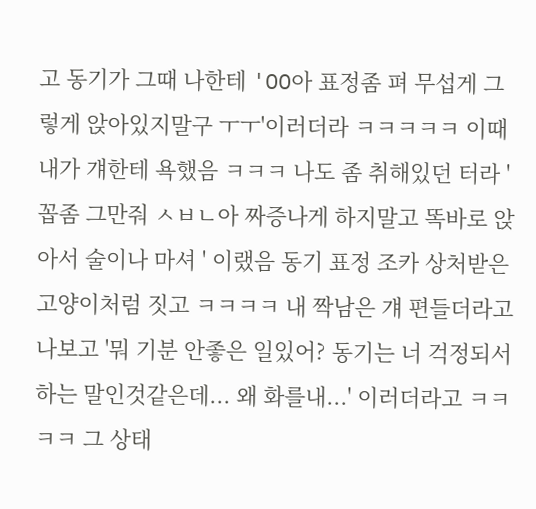고 동기가 그때 나한테 'OO아 표정좀 펴 무섭게 그렇게 앉아있지말구 ㅜㅜ'이러더라 ㅋㅋㅋㅋㅋ 이때 내가 걔한테 욕했음 ㅋㅋㅋ 나도 좀 취해있던 터라 '꼽좀 그만줘 ㅅㅂㄴ아 짜증나게 하지말고 똑바로 앉아서 술이나 마셔 ' 이랬음 동기 표정 조카 상처받은 고양이처럼 짓고 ㅋㅋㅋㅋ 내 짝남은 걔 편들더라고 나보고 '뭐 기분 안좋은 일있어? 동기는 너 걱정되서 하는 말인것같은데... 왜 화를내...' 이러더라고 ㅋㅋㅋㅋ 그 상태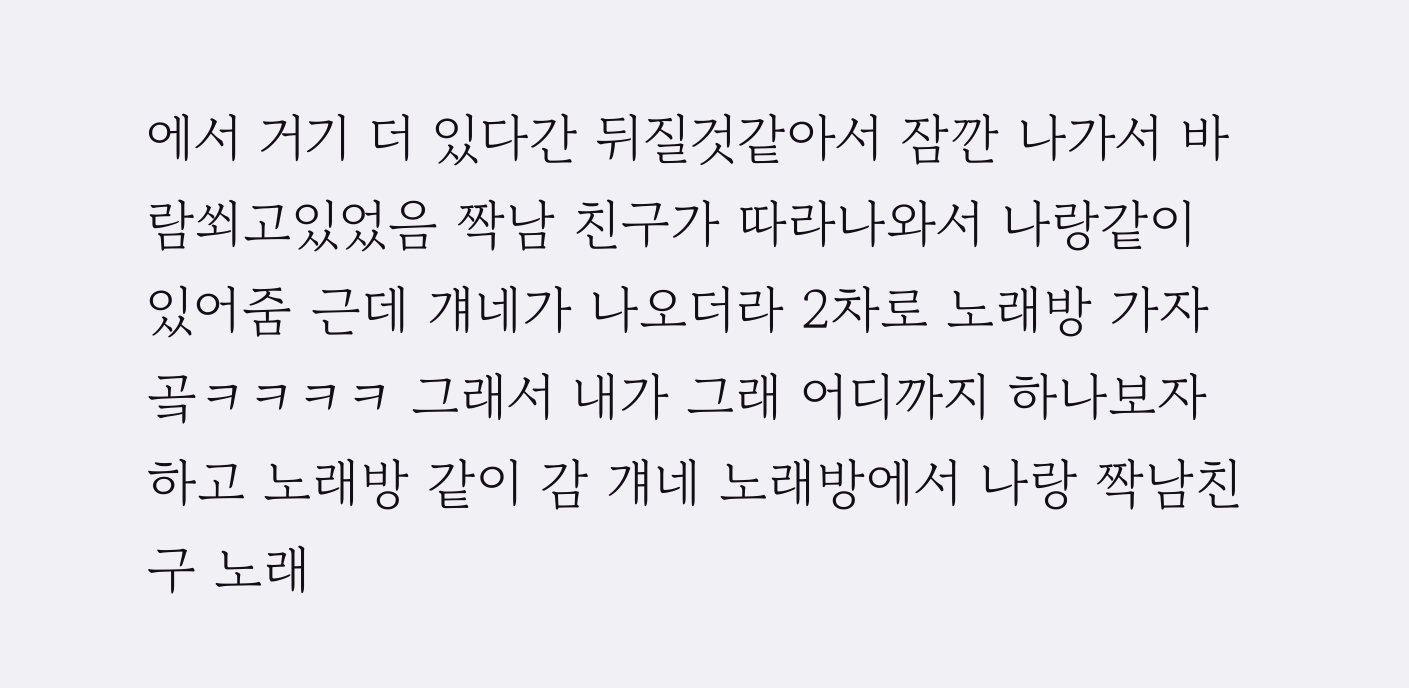에서 거기 더 있다간 뒤질것같아서 잠깐 나가서 바람쐬고있었음 짝남 친구가 따라나와서 나랑같이 있어줌 근데 걔네가 나오더라 2차로 노래방 가자곸ㅋㅋㅋㅋ 그래서 내가 그래 어디까지 하나보자 하고 노래방 같이 감 걔네 노래방에서 나랑 짝남친구 노래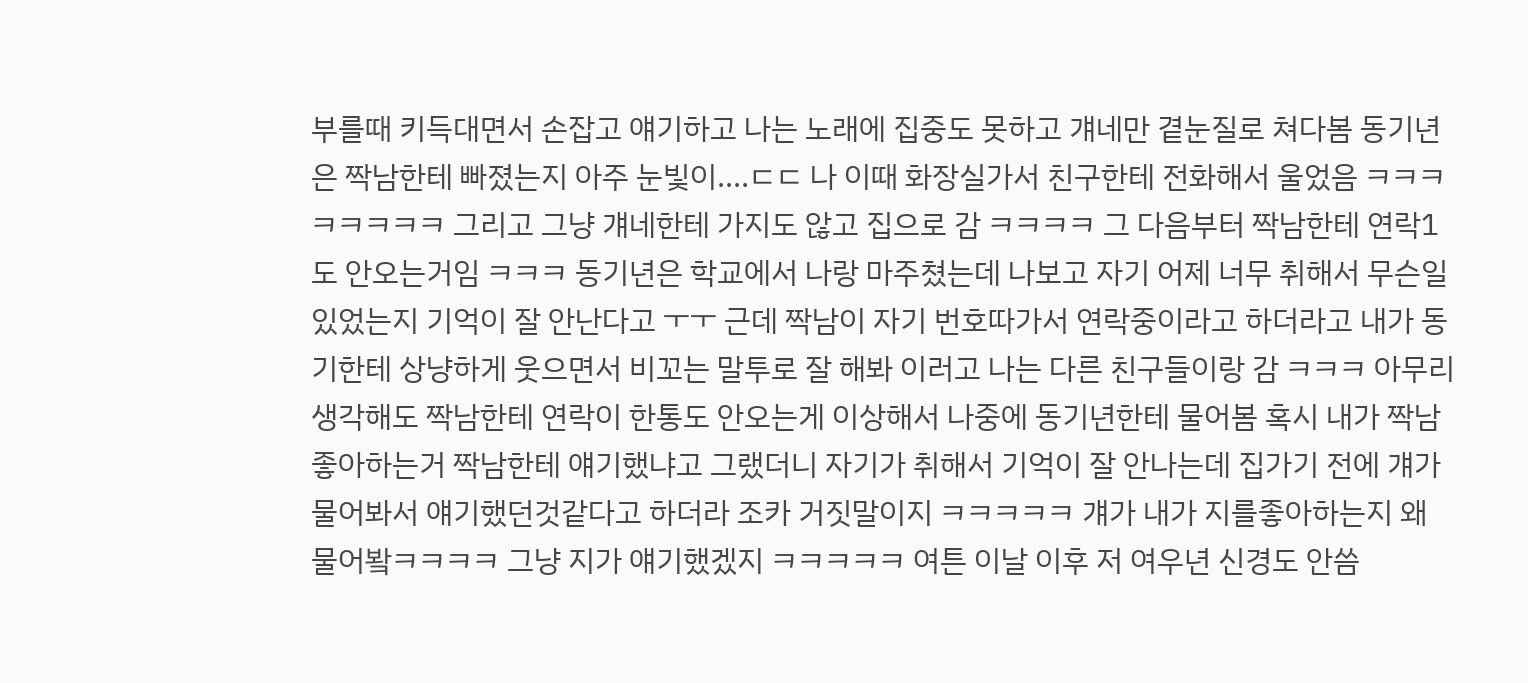부를때 키득대면서 손잡고 얘기하고 나는 노래에 집중도 못하고 걔네만 곁눈질로 쳐다봄 동기년은 짝남한테 빠졌는지 아주 눈빛이....ㄷㄷ 나 이때 화장실가서 친구한테 전화해서 울었음 ㅋㅋㅋㅋㅋㅋㅋㅋ 그리고 그냥 걔네한테 가지도 않고 집으로 감 ㅋㅋㅋㅋ 그 다음부터 짝남한테 연락1도 안오는거임 ㅋㅋㅋ 동기년은 학교에서 나랑 마주쳤는데 나보고 자기 어제 너무 취해서 무슨일있었는지 기억이 잘 안난다고 ㅜㅜ 근데 짝남이 자기 번호따가서 연락중이라고 하더라고 내가 동기한테 상냥하게 웃으면서 비꼬는 말투로 잘 해봐 이러고 나는 다른 친구들이랑 감 ㅋㅋㅋ 아무리 생각해도 짝남한테 연락이 한통도 안오는게 이상해서 나중에 동기년한테 물어봄 혹시 내가 짝남좋아하는거 짝남한테 얘기했냐고 그랬더니 자기가 취해서 기억이 잘 안나는데 집가기 전에 걔가 물어봐서 얘기했던것같다고 하더라 조카 거짓말이지 ㅋㅋㅋㅋㅋ 걔가 내가 지를좋아하는지 왜 물어봨ㅋㅋㅋㅋ 그냥 지가 얘기했겠지 ㅋㅋㅋㅋㅋ 여튼 이날 이후 저 여우년 신경도 안씀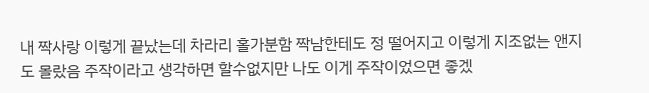내 짝사랑 이렇게 끝났는데 차라리 홀가분함 짝남한테도 정 떨어지고 이렇게 지조없는 앤지도 몰랐음 주작이라고 생각하면 할수없지만 나도 이게 주작이었으면 좋겠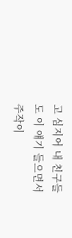고 심지어 내 친구들도 이 얘기 들으면서 주작이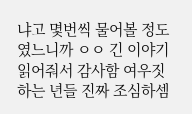냐고 몇번씩 물어볼 정도 였느니까 ㅇㅇ 긴 이야기 읽어줘서 감사함 여우짓하는 년들 진짜 조심하셈